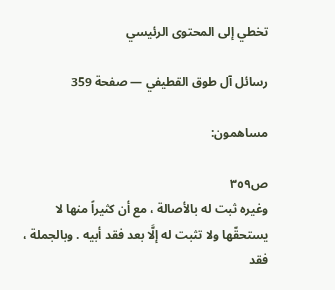تخطي إلى المحتوى الرئيسي

رسائل آل طوق القطيفي — صفحة 359

مساهمون:

ص٣٥٩
وغيره ثبت له بالأصالة ، مع أن كثيراً منها لا يستحقّها ولا تثبت له إلَّا بعد فقد أبيه . وبالجملة ، فقد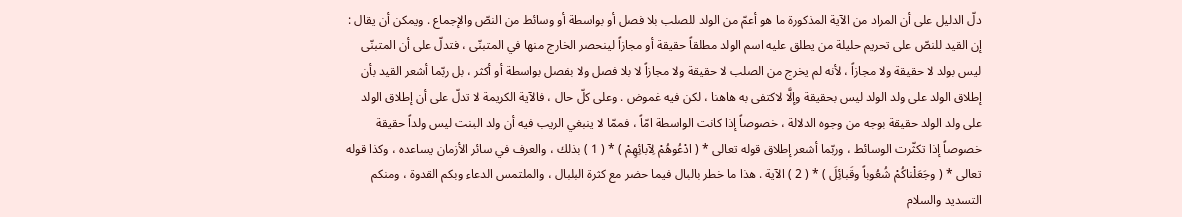دلّ الدليل على أن المراد من الآية المذكورة ما هو أعمّ من الولد للصلب بلا فصل أو بواسطة أو وسائط من النصّ والإجماع . ويمكن أن يقال : إن القيد للنصّ على تحريم حليلة من يطلق عليه اسم الولد مطلقاً حقيقة أو مجازاً لينحصر الخارج منها في المتبنّى ، فتدلّ على أن المتبنّى ليس بولد لا حقيقة ولا مجازاً ، لأنه لم يخرج من الصلب لا حقيقة ولا مجازاً لا بلا فصل ولا بفصل بواسطة أو أكثر ، بل ربّما أشعر القيد بأن إطلاق الولد على ولد الولد ليس بحقيقة وإلَّا لاكتفى به هاهنا ، لكن فيه غموض . وعلى كلّ حال ، فالآية الكريمة لا تدلّ على أن إطلاق الولد على ولد الولد حقيقة بوجه من وجوه الدلالة ، خصوصاً إذا كانت الواسطة امّاً ، فممّا لا ينبغي الريب فيه أن ولد البنت ليس ولداً حقيقة خصوصاً إذا تكثّرت الوسائط ، وربّما أشعر إطلاق قوله تعالى * ( ادْعُوهُمْ لِآبائِهِمْ ) * ( 1 ) بذلك ، والعرف في سائر الأزمان يساعده ، وكذا قوله تعالى * ( وجَعَلْناكُمْ شُعُوباً وقَبائِلَ ) * ( 2 ) الآية . هذا ما خطر بالبال فيما حضر مع كثرة البلبال ، والملتمس الدعاء وبكم القدوة ، ومنكم التسديد والسلام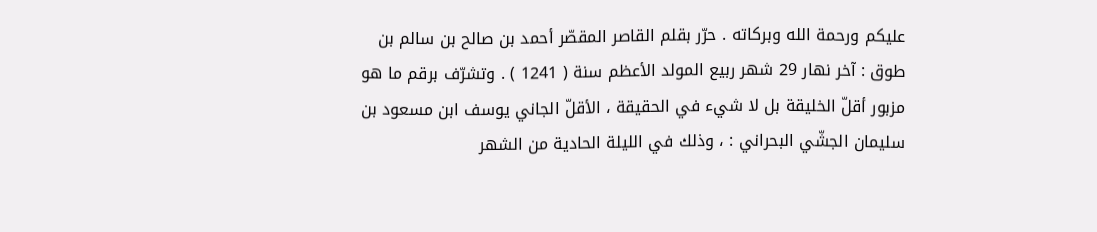عليكم ورحمة الله وبركاته . حرّر بقلم القاصر المقصّر أحمد بن صالح بن سالم بن طوق : آخر نهار 29 شهر ربيع المولد الأعظم سنة ( 1241 ) . وتشرّف برقم ما هو مزبور أقلّ الخليقة بل لا شيء في الحقيقة ، الأقلّ الجاني يوسف ابن مسعود بن سليمان الجشّي البحراني : ، وذلك في الليلة الحادية من الشهر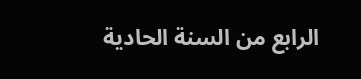الرابع من السنة الحادية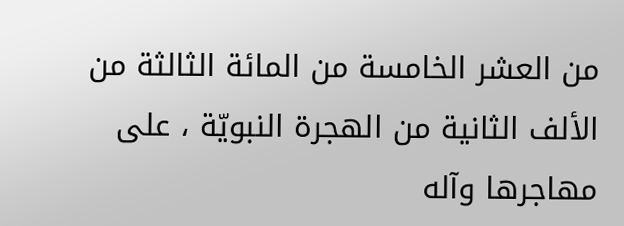من العشر الخامسة من المائة الثالثة من الألف الثانية من الهجرة النبويّة ، على مهاجرها وآله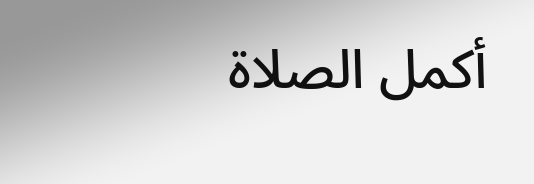أكمل الصلاة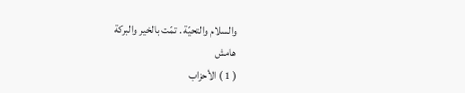والسلام والتحيّة . تمّت بالخير والبركة
هامش
( 1 ) الأحزاب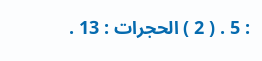: 5 . ( 2 ) الحجرات : 13 .